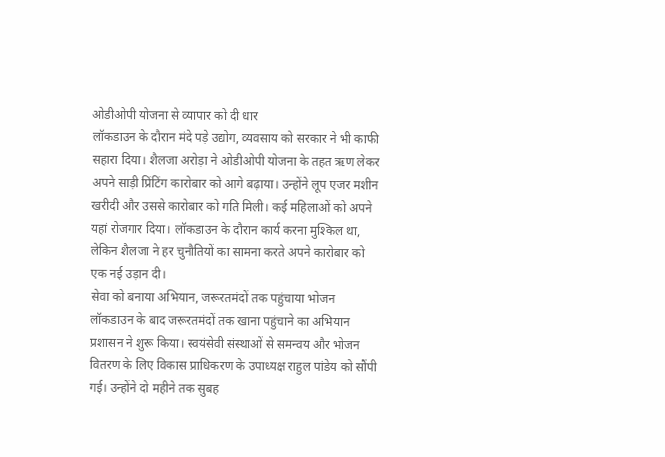ओडीओपी योजना से व्यापार को दी धार
लॉकडाउन के दौरान मंदे पड़े उद्योग, व्यवसाय को सरकार ने भी काफी सहारा दिया। शैलजा अरोड़ा ने ओडीओपी योजना के तहत ऋण लेकर अपने साड़ी प्रिंटिंग कारोबार को आगे बढ़ाया। उन्होंने लूप एजर मशीन खरीदी और उससे कारोबार को गति मिली। कई महिलाओं को अपने यहां रोजगार दिया। लॉकडाउन के दौरान कार्य करना मुश्किल था, लेकिन शैलजा ने हर चुनौतियों का सामना करते अपने कारोबार को एक नई उड़ान दी।
सेवा को बनाया अभियान, जरूरतमंदों तक पहुंचाया भोजन
लॉकडाउन के बाद जरूरतमंदों तक खाना पहुंचाने का अभियान प्रशासन ने शुरू किया। स्वयंसेवी संस्थाओं से समन्वय और भोजन वितरण के लिए विकास प्राधिकरण के उपाध्यक्ष राहुल पांडेय को सौंपी गई। उन्होंने दो महीने तक सुबह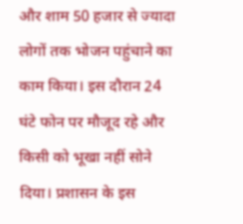और शाम 50 हजार से ज्यादा लोगों तक भोजन पहुंचाने का काम किया। इस दौरान 24 घंटे फोन पर मौजूद रहे और किसी को भूखा नहीं सोने दिया। प्रशासन के इस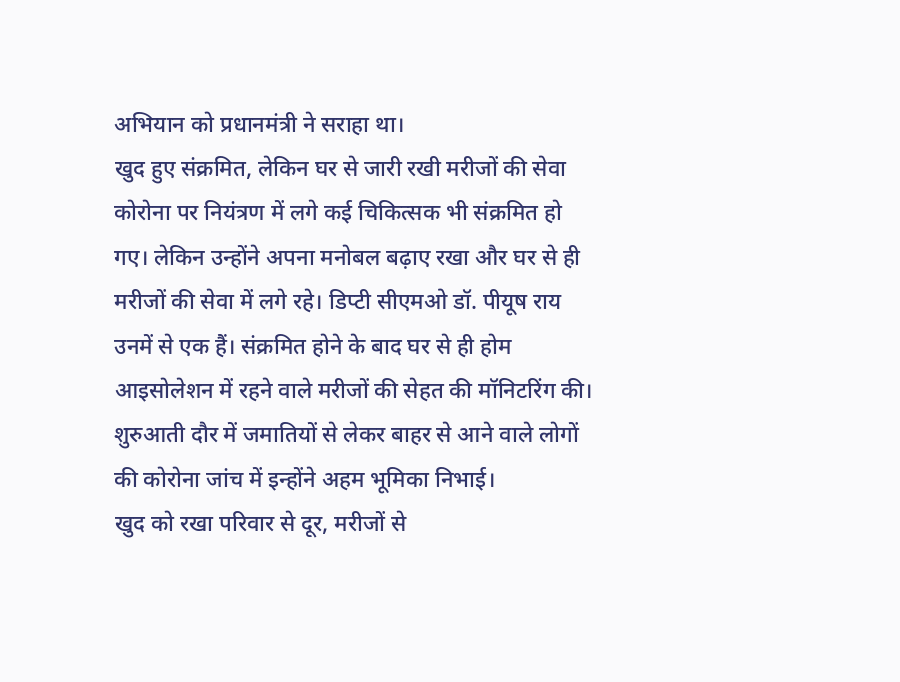अभियान को प्रधानमंत्री ने सराहा था।
खुद हुए संक्रमित, लेकिन घर से जारी रखी मरीजों की सेवा
कोरोना पर नियंत्रण में लगे कई चिकित्सक भी संक्रमित हो गए। लेकिन उन्होंने अपना मनोबल बढ़ाए रखा और घर से ही मरीजों की सेवा में लगे रहे। डिप्टी सीएमओ डॉ. पीयूष राय उनमें से एक हैं। संक्रमित होने के बाद घर से ही होम आइसोलेशन में रहने वाले मरीजों की सेहत की मॉनिटरिंग की। शुरुआती दौर में जमातियों से लेकर बाहर से आने वाले लोगों की कोरोना जांच में इन्होंने अहम भूमिका निभाई।
खुद को रखा परिवार से दूर, मरीजों से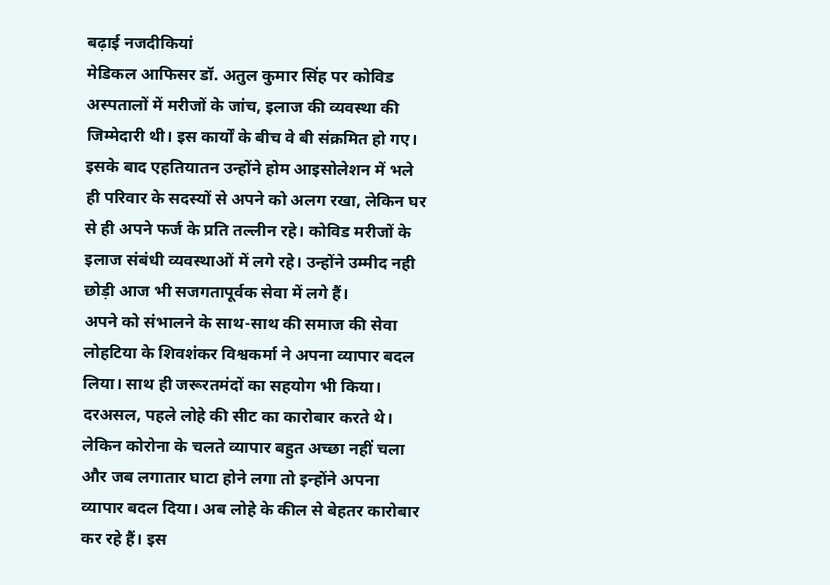बढ़ाई नजदीकियां
मेडिकल आफिसर डॉ. अतुल कुमार सिंह पर कोविड अस्पतालों में मरीजों के जांच, इलाज की व्यवस्था की जिम्मेदारी थी। इस कार्यों के बीच वे बी संक्रमित हो गए। इसके बाद एहतियातन उन्होंने होम आइसोलेशन में भले ही परिवार के सदस्यों से अपने को अलग रखा, लेकिन घर से ही अपने फर्ज के प्रति तल्लीन रहे। कोविड मरीजों के इलाज संबंधी व्यवस्थाओं में लगे रहे। उन्होंने उम्मीद नही छोड़ी आज भी सजगतापूर्वक सेवा में लगे हैं।
अपने को संभालने के साथ-साथ की समाज की सेवा
लोहटिया के शिवशंकर विश्वकर्मा ने अपना व्यापार बदल लिया। साथ ही जरूरतमंदों का सहयोग भी किया। दरअसल, पहले लोहे की सीट का कारोबार करते थे। लेकिन कोरोना के चलते व्यापार बहुत अच्छा नहीं चला और जब लगातार घाटा होने लगा तो इन्होंने अपना व्यापार बदल दिया। अब लोहे के कील से बेहतर कारोबार कर रहे हैं। इस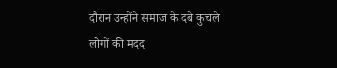दौरान उन्होंने समाज के दबे कुचले लोगों की मदद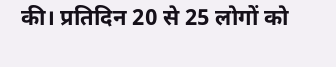की। प्रतिदिन 20 से 25 लोगों को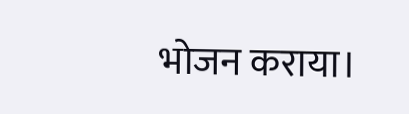भोजन कराया।